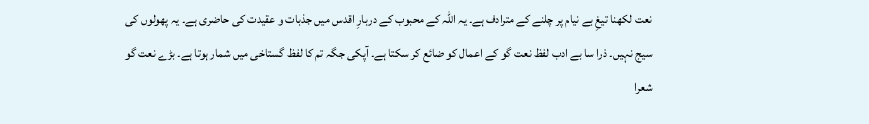نعت لکھنا تیغِ بے نیام پر چلنے کے مترادف ہے۔ یہ اللہ کے محبوب کے دربارِ اقدس میں جذبات و عقیدت کی حاضری ہے۔ یہ پھولوں کی سیج نہیں۔ ذرا سا بے ادب لفظ نعت گو کے اعمال کو ضائع کر سکتا ہے۔ آپکی جگہ تم کا لفظ گستاخی میں شمار ہوتا ہے۔ بڑے نعت گو شعرا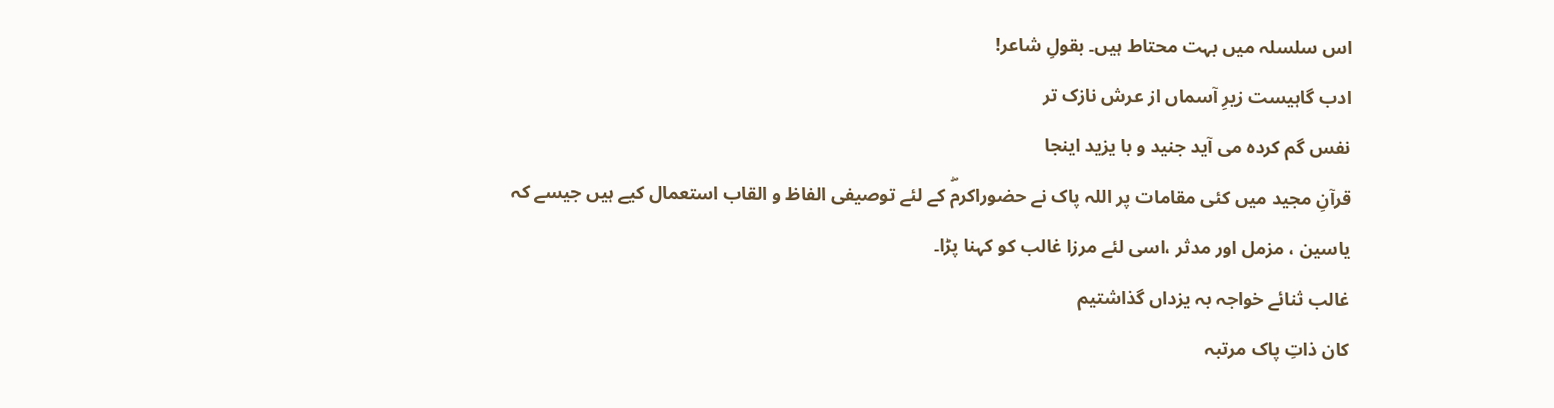اس سلسلہ میں بہت محتاط ہیں۔ بقولِ شاعر!
ادب گاہیست زیرِ آسماں از عرش نازک تر
نفس گم کردہ می آید جنید و با یزید اینجا
قرآنِ مجید میں کئی مقامات پر اللہ پاک نے حضوراکرمۖ کے لئے توصیفی الفاظ و القاب استعمال کیے ہیں جیسے کہ یاسین ، مزمل اور مدثر ،اسی لئے مرزا غالب کو کہنا پڑا۔
غالب ثنائے خواجہ بہ یزداں گذاشتیم
کان ذاتِ پاک مرتبہ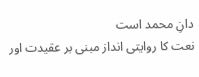دانِ محمد است
نعت کا روایتی انداز مبنی بر عقیدت اور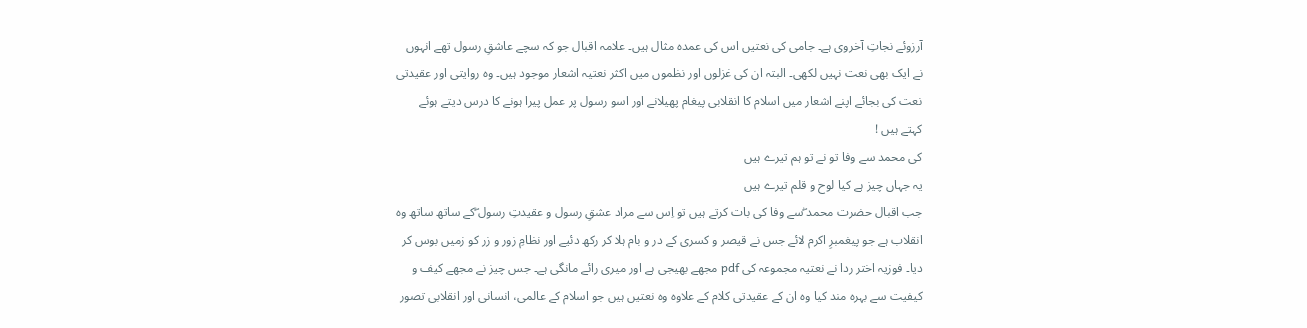آرزوئے نجاتِ آخروی ہے۔ جامی کی نعتیں اس کی عمدہ مثال ہیں۔ علامہ اقبال جو کہ سچے عاشقِ رسول تھے انہوں نے ایک بھی نعت نہیں لکھی۔ البتہ ان کی غزلوں اور نظموں میں اکثر نعتیہ اشعار موجود ہیں۔ وہ روایتی اور عقیدتی نعت کی بجائے اپنے اشعار میں اسلام کا انقلابی پیغام پھیلانے اور اسو رسول پر عمل پیرا ہونے کا درس دیتے ہوئے کہتے ہیں !
کی محمد سے وفا تو نے تو ہم تیرے ہیں
یہ جہاں چیز ہے کیا لوح و قلم تیرے ہیں
جب اقبال حضرت محمد ۖسے وفا کی بات کرتے ہیں تو اِس سے مراد عشقِ رسول و عقیدتِ رسول ۖکے ساتھ ساتھ وہ انقلاب ہے جو پیغمبرِ اکرم لائے جس نے قیصر و کسری کے در و بام ہلا کر رکھ دئیے اور نظامِ زور و زر کو زمیں بوس کر دیا۔ فوزیہ اختر ردا نے نعتیہ مجموعہ کی pdf مجھے بھیجی ہے اور میری رائے مانگی ہے۔ جس چیز نے مجھے کیف و کیفیت سے بہرہ مند کیا وہ ان کے عقیدتی کلام کے علاوہ وہ نعتیں ہیں جو اسلام کے عالمی، انسانی اور انقلابی تصور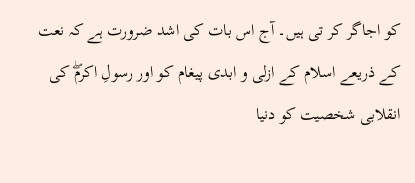کو اجاگر کر تی ہیں۔ آج اس بات کی اشد ضرورت ہے کہ نعت کے ذریعے اسلام کے ازلی و ابدی پیغام کو اور رسولِ اکرمۖ کی انقلابی شخصیت کو دنیا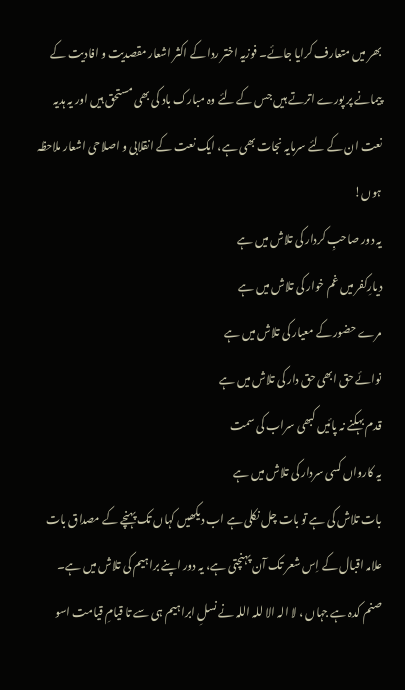بھر میں متعارف کرایا جائے۔ فوزیہ اختر ردا کے اکثر اشعار مقصدیت و افادیت کے پیمانے پر پورے اترتے ہیں جس کے لئے وہ مبارک باد کی بھی مستحق ہیں اور یہ ہدیہ نعت ان کے لئے سرمایہ نجات بھی ہے، ایک نعت کے انقلابی و اصلاحی اشعار ملاحظہ ہوں!
یہ دور صاحبِ کردار کی تلاش میں ہے
دیارِکفر میں غم خوار کی تلاش میں ہے
مرے حضور کے معیار کی تلاش میں ہے
نوائے حق ابھی حق دار کی تلاش میں ہے
قدم بہکنے نہ پائیں کبھی سراب کی سمت
یہ کارواں کسی سردار کی تلاش میں ہے
بات تلاش کی ہے تو بات چل نکلی ہے اب دیکھیں کہاں تک پہنچے کے مصداق بات علامہ اقبال کے اِس شعر تک آن پہنچتی ہے، یہ دور اپنے براہیم کی تلاش میں ہے۔
صنم کدہ ہے جہاں ، لا الہ الا للہ اللہ نے نسلِ ابراہیم ہی سے تا قیامِ قیامت اسو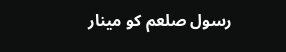رسول صلعم کو مینار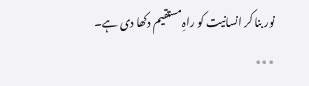نور بنا کر انسانیت کو راہِ مستقیم دکھا دی ہے۔
٭٭٭